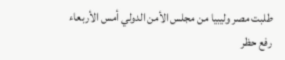طلبت مصر وليبيا من مجلس الأمن الدولي أمس الأربعاء رفع حظر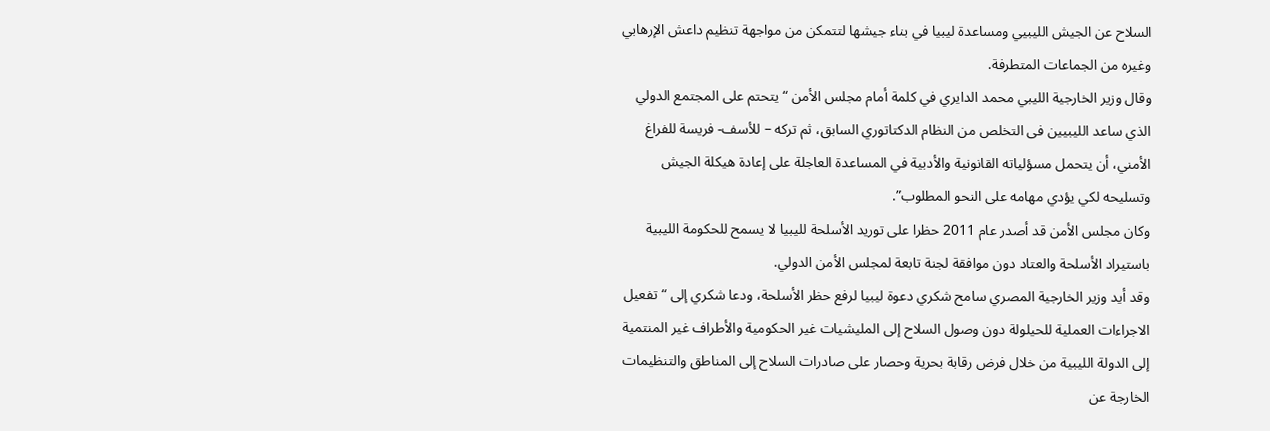السلاح عن الجيش الليبيي ومساعدة ليبيا في بناء جيشها لتتمكن من مواجهة تنظيم داعش الإرهابي وغيره من الجماعات المتطرفة.
وقال وزير الخارجية الليبي محمد الدايري في كلمة أمام مجلس الأمن “يتحتم على المجتمع الدولي الذي ساعد الليبيين فى التخلص من النظام الدكتاتوري السابق، ثم تركه – للأسف- فريسة للفراغ الأمني، أن يتحمل مسؤلياته القانونية والأدبية في المساعدة العاجلة على إعادة هيكلة الجيش وتسليحه لكي يؤدي مهامه على النحو المطلوب”.
وكان مجلس الأمن قد أصدر عام 2011 حظرا على توريد الأسلحة لليبيا لا يسمح للحكومة الليبية باستيراد الأسلحة والعتاد دون موافقة لجنة تابعة لمجلس الأمن الدولي.
وقد أيد وزير الخارجية المصري سامح شكري دعوة ليبيا لرفع حظر الأسلحة، ودعا شكري إلى “تفعيل الاجراءات العملية للحيلولة دون وصول السلاح إلى المليشيات غير الحكومية والأطراف غير المنتمية إلى الدولة الليبية من خلال فرض رقابة بحرية وحصار على صادرات السلاح إلى المناطق والتنظيمات الخارجة عن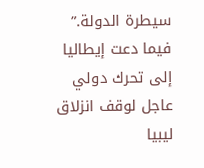سيطرة الدولة.”
فيما دعت إيطاليا إلى تحرك دولي عاجل لوقف انزلاق ليبيا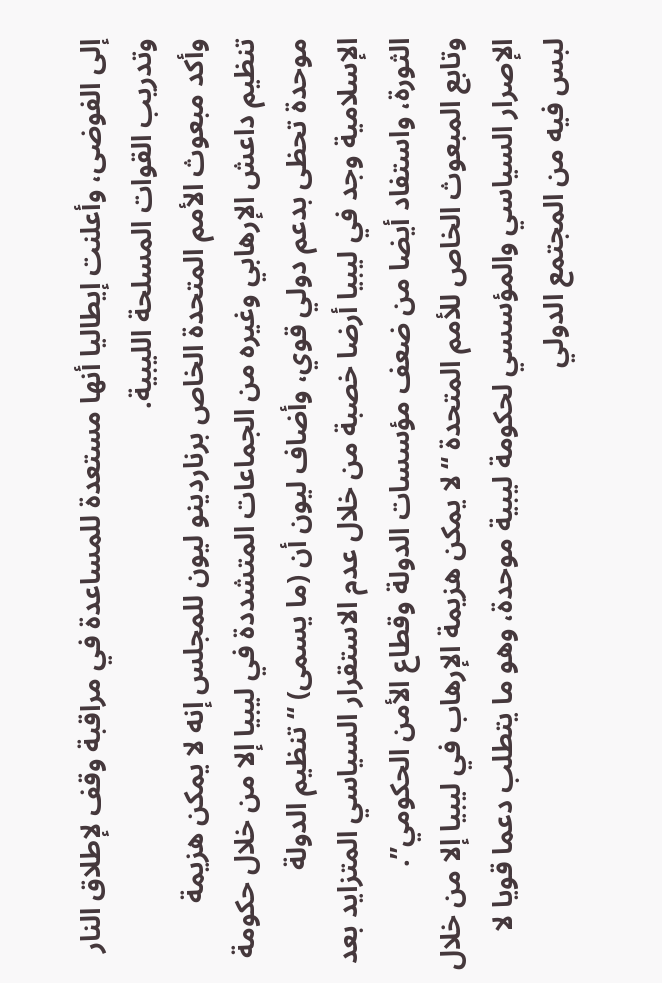إلى الفوضى، وأعلنت إيطاليا أنها مستعدة للمساعدة في مراقبة وقف لإطلاق النار وتدريب القوات المسلحة الليبية.
وأكد مبعوث الأمم المتحدة الخاص برناردينو ليون للمجلس إنه لا يمكن هزيمة تنظيم داعش الإرهابي وغيره من الجماعات المتشددة في ليبيا إلا من خلال حكومة موحدة تحظى بدعم دولي قوي، وأضاف ليون أن (ما يسمى) “تنظيم الدولة الإسلامية وجد في ليبيا أرضا خصبة من خلال عدم الاستقرار السياسي المتزايد بعد الثورة، واستفاد أيضا من ضعف مؤسسات الدولة وقطاع الأمن الحكومي”.
وتابع المبعوث الخاص للأمم المتحدة “لا يمكن هزيمة الإرهاب في ليبيا إلا من خلال الإصرار السياسي والمؤسسي لحكومة ليبية موحدة، وهو ما يتطلب دعما قويا لا لبس فيه من المجتمع الدولي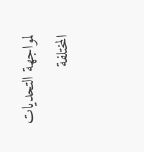لمواجهة التحديات المختلفة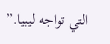التي تواجه ليبيا.”